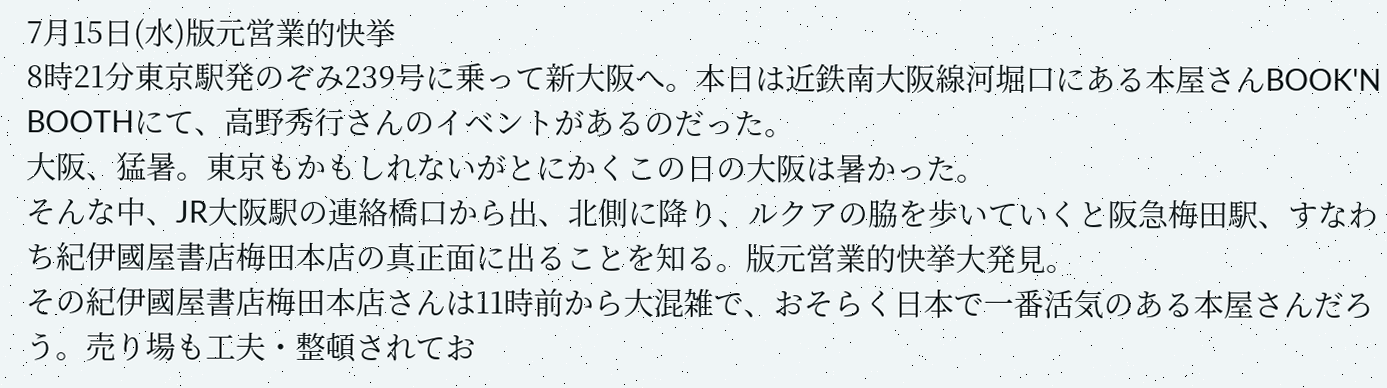7月15日(水)版元営業的快挙
8時21分東京駅発のぞみ239号に乗って新大阪へ。本日は近鉄南大阪線河堀口にある本屋さんBOOK'N BOOTHにて、高野秀行さんのイベントがあるのだった。
大阪、猛暑。東京もかもしれないがとにかくこの日の大阪は暑かった。
そんな中、JR大阪駅の連絡橋口から出、北側に降り、ルクアの脇を歩いていくと阪急梅田駅、すなわち紀伊國屋書店梅田本店の真正面に出ることを知る。版元営業的快挙大発見。
その紀伊國屋書店梅田本店さんは11時前から大混雑で、おそらく日本で一番活気のある本屋さんだろう。売り場も工夫・整頓されてお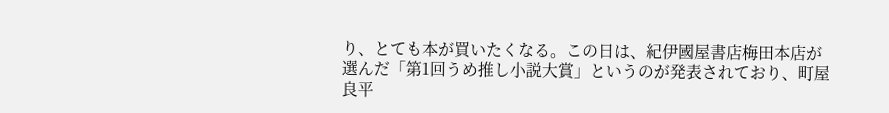り、とても本が買いたくなる。この日は、紀伊國屋書店梅田本店が選んだ「第1回うめ推し小説大賞」というのが発表されており、町屋良平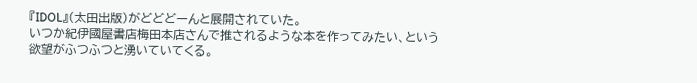『IDOL』(太田出版)がどどどーんと展開されていた。
いつか紀伊國屋書店梅田本店さんで推されるような本を作ってみたい、という欲望がふつふつと湧いていてくる。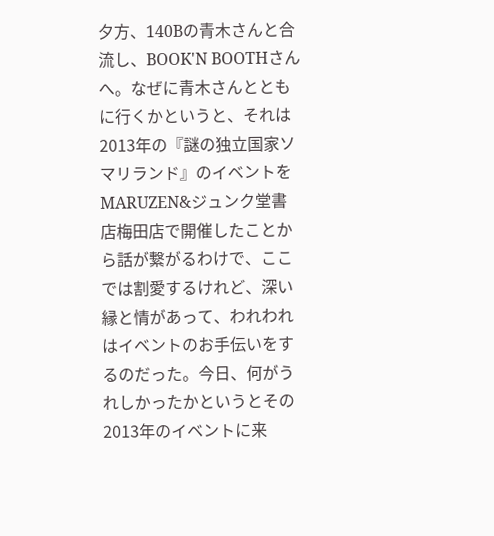夕方、140Bの青木さんと合流し、BOOK'N BOOTHさんへ。なぜに青木さんとともに行くかというと、それは2013年の『謎の独立国家ソマリランド』のイベントをMARUZEN&ジュンク堂書店梅田店で開催したことから話が繋がるわけで、ここでは割愛するけれど、深い縁と情があって、われわれはイベントのお手伝いをするのだった。今日、何がうれしかったかというとその2013年のイベントに来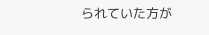られていた方が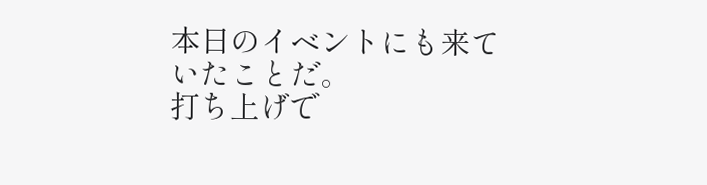本日のイベントにも来ていたことだ。
打ち上げで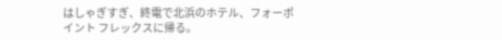はしゃぎすぎ、終電で北浜のホテル、フォーポイント フレックスに帰る。